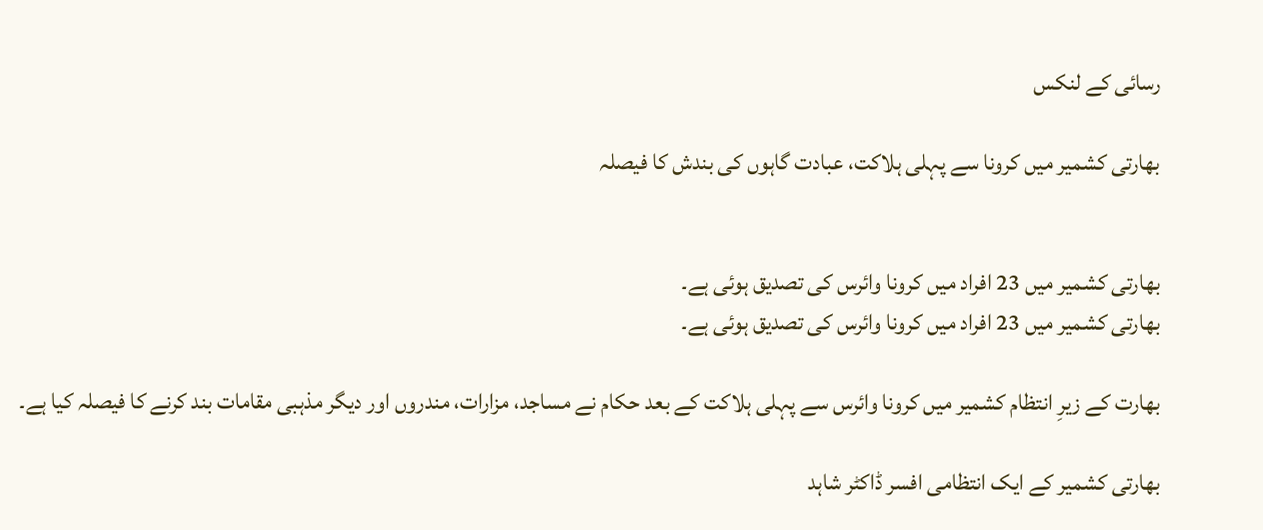رسائی کے لنکس

بھارتی کشمیر میں کرونا سے پہلی ہلاکت، عبادت گاہوں کی بندش کا فیصلہ


بھارتی کشمیر میں 23 افراد میں کرونا وائرس کی تصدیق ہوئی ہے۔
بھارتی کشمیر میں 23 افراد میں کرونا وائرس کی تصدیق ہوئی ہے۔

بھارت کے زیرِ انتظام کشمیر میں کرونا وائرس سے پہلی ہلاکت کے بعد حکام نے مساجد، مزارات، مندروں اور دیگر مذہبی مقامات بند کرنے کا فیصلہ کیا ہے۔

بھارتی کشمیر کے ایک انتظامی افسر ڈاکٹر شاہد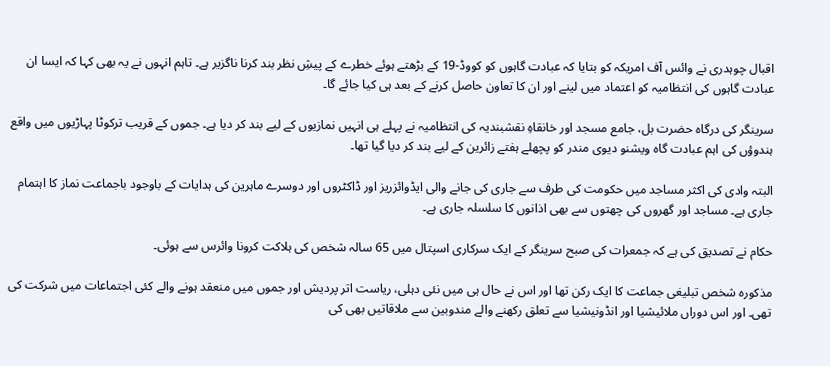اقبال چوہدری نے وائس آف امریکہ کو بتایا کہ عبادت گاہوں کو کووڈ-19 کے بڑھتے ہوئے خطرے کے پیشِ نظر بند کرنا ناگزیر ہے۔ تاہم انہوں نے یہ بھی کہا کہ ایسا ان عبادت گاہوں کی انتظامیہ کو اعتماد میں لینے اور ان کا تعاون حاصل کرنے کے بعد ہی کیا جائے گا۔

سرینگر کی درگاہ حضرت بل، جامع مسجد اور خانقاہِ نقشبندیہ کی انتظامیہ نے پہلے ہی انہیں نمازیوں کے لیے بند کر دیا ہے۔ جموں کے قریب ترکوٹا پہاڑیوں میں واقع ہندوؤں کی اہم عبادت گاہ ویشنو دیوی مندر کو پچھلے ہفتے زائرین کے لیے بند کر دیا گیا تھا۔

البتہ وادی کی اکثر مساجد میں حکومت کی طرف سے جاری کی جانے والی ایڈوائزریز اور ڈاکٹروں اور دوسرے ماہرین کی ہدایات کے باوجود باجماعت نماز کا اہتمام جاری ہے۔ مساجد اور گھروں کی چھتوں سے بھی اذانوں کا سلسلہ جاری ہے۔

حکام نے تصدیق کی ہے کہ جمعرات کی صبح سرینگر کے ایک سرکاری اسپتال میں 65 سالہ شخص کی ہلاکت کرونا وائرس سے ہوئی۔

مذکورہ شخص تبلیغی جماعت کا ایک رکن تھا اور اس نے حال ہی میں نئی دہلی، ریاست اتر پردیش اور جموں میں منعقد ہونے والے کئی اجتماعات میں شرکت کی تھی۔ اور اس دوراں ملائیشیا اور انڈونیشیا سے تعلق رکھنے والے مندوبین سے ملاقاتیں بھی کی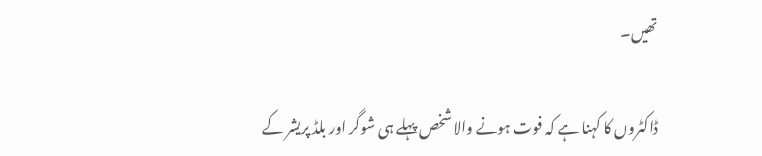تھیں۔

ڈاکٹروں کا کہنا ہے کہ فوت ہونے والا شخص پہلے ہی شوگر اور بلڈ پریشر کے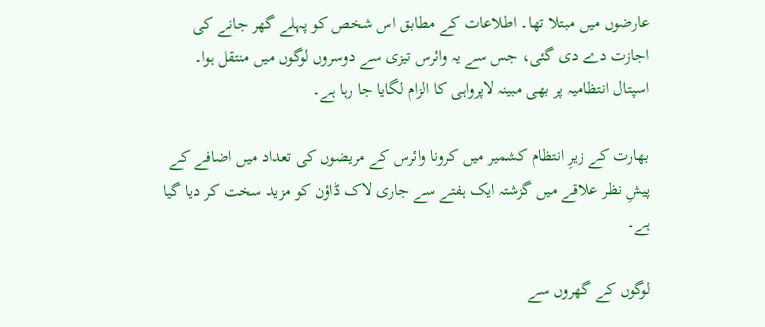عارضوں میں مبتلا تھا۔ اطلاعات کے مطابق اس شخص کو پہلے گھر جانے کی اجازت دے دی گئی، جس سے یہ وائرس تیزی سے دوسروں لوگوں میں منتقل ہوا۔ اسپتال انتظامیہ پر بھی مبینہ لاپرواہی کا الزام لگایا جا رہا ہے۔

بھارت کے زیرِ انتظام کشمیر میں کرونا وائرس کے مریضوں کی تعداد میں اضافے کے پیشِ نظر علاقے میں گزشتہ ایک ہفتے سے جاری لاک ڈاؤن کو مزید سخت کر دیا گیا ہے۔

لوگوں کے گھروں سے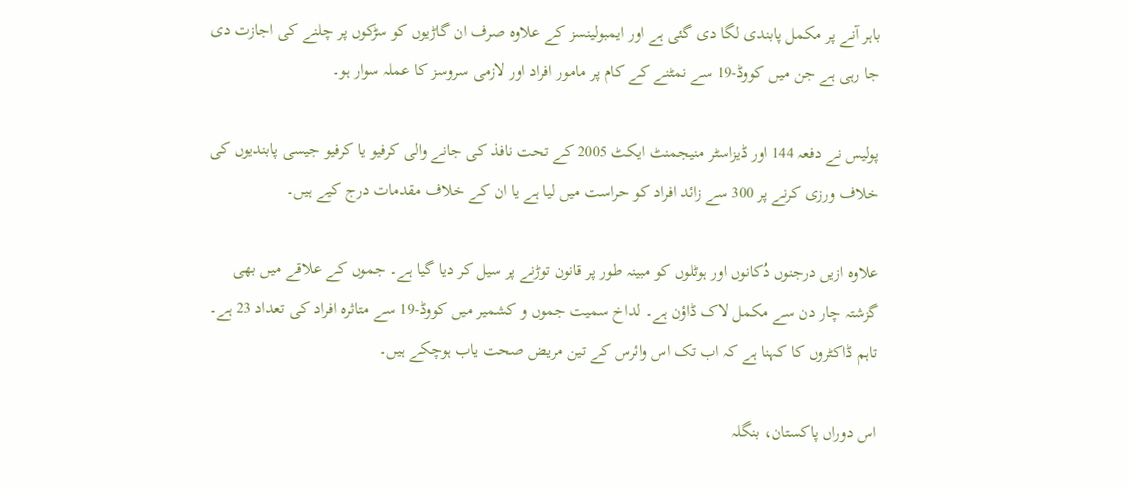باہر آنے پر مکمل پابندی لگا دی گئی ہے اور ایمبولینسز کے علاوہ صرف ان گاڑیوں کو سڑکوں پر چلنے کی اجازت دی جا رہی ہے جن میں کووڈ-19 سے نمٹنے کے کام پر مامور افراد اور لازمی سروسز کا عملہ سوار ہو۔

پولیس نے دفعہ 144 اور ڈیزاسٹر منیجمنٹ ایکٹ 2005 کے تحت نافذ کی جانے والی کرفیو یا کرفیو جیسی پابندیوں کی خلاف ورزی کرنے پر 300 سے زائد افراد کو حراست میں لیا ہے یا ان کے خلاف مقدمات درج کیے ہیں۔

علاوہ ازیں درجنوں دُکانوں اور ہوٹلوں کو مبینہ طور پر قانون توڑنے پر سیل کر دیا گیا ہے۔ جموں کے علاقے میں بھی گزشتہ چار دن سے مکمل لاک ڈاؤن ہے۔ لداخ سمیت جموں و کشمیر میں کووڈ-19 سے متاثرہ افراد کی تعداد 23 ہے۔ تاہم ڈاکٹروں کا کہنا ہے کہ اب تک اس وائرس کے تین مریض صحت یاب ہوچکے ہیں۔

اس دوراں پاکستان، بنگلہ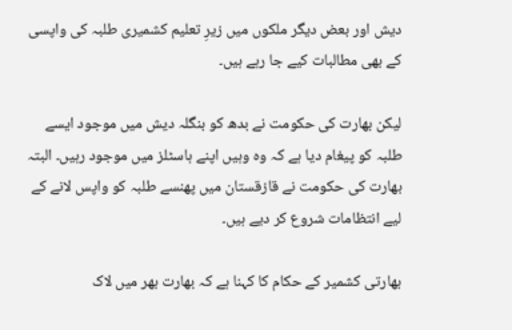دیش اور بعض دیگر ملکوں میں زیرِ تعلیم کشمیری طلبہ کی واپسی کے بھی مطالبات کیے جا رہے ہیں۔

لیکن بھارت کی حکومت نے بدھ کو بنگلہ دیش میں موجود ایسے طلبہ کو پیغام دیا ہے کہ وہ وہیں اپنے ہاسٹلز میں موجود رہیں۔ البتہ بھارت کی حکومت نے قازقستان میں پھنسے طلبہ کو واپس لانے کے لیے انتظامات شروع کر دیے ہیں۔

بھارتی کشمیر کے حکام کا کہنا ہے کہ بھارت بھر میں لاک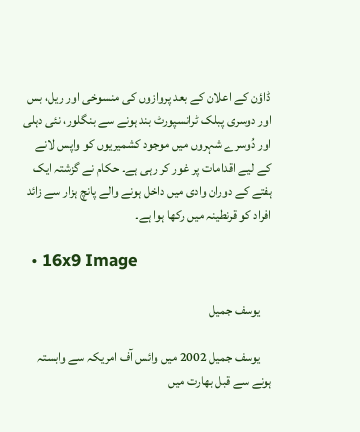ڈاؤن کے اعلان کے بعد پروازوں کی منسوخی اور ریل، بس اور دوسری پبلک ٹرانسپورٹ بند ہونے سے بنگلور، نئی دہلی اور دُوسرے شہروں میں موجود کشمیریوں کو واپس لانے کے لیے اقدامات پر غور کر رہی ہے۔ حکام نے گزشتہ ایک ہفتے کے دوران وادی میں داخل ہونے والے پانچ ہزار سے زائد افراد کو قرنطینہ میں رکھا ہوا ہے۔

  • 16x9 Image

    یوسف جمیل

    یوسف جمیل 2002 میں وائس آف امریکہ سے وابستہ ہونے سے قبل بھارت میں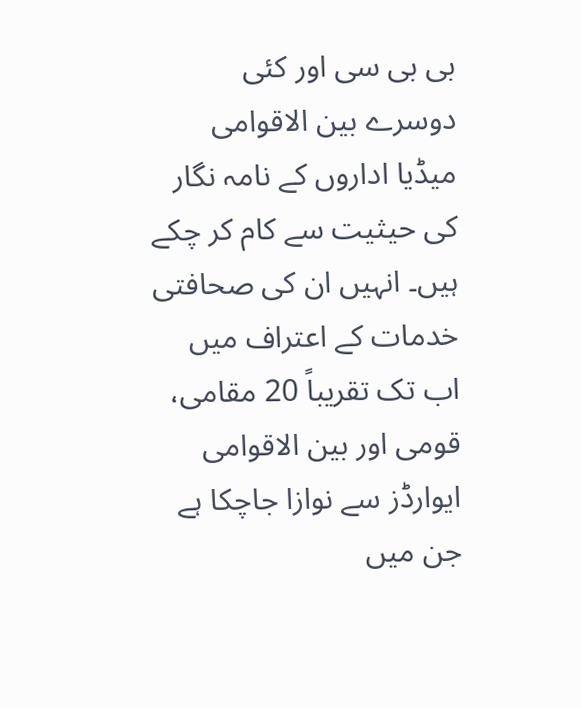بی بی سی اور کئی دوسرے بین الاقوامی میڈیا اداروں کے نامہ نگار کی حیثیت سے کام کر چکے ہیں۔ انہیں ان کی صحافتی خدمات کے اعتراف میں اب تک تقریباً 20 مقامی، قومی اور بین الاقوامی ایوارڈز سے نوازا جاچکا ہے جن میں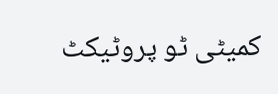کمیٹی ٹو پروٹیکٹ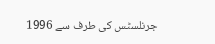جرنلسٹس کی طرف سے 1996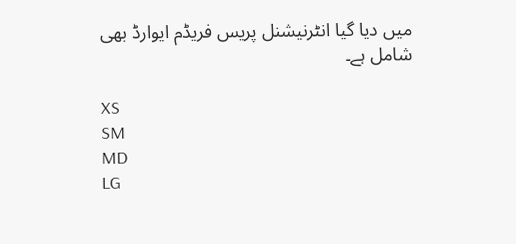میں دیا گیا انٹرنیشنل پریس فریڈم ایوارڈ بھی شامل ہے۔

XS
SM
MD
LG